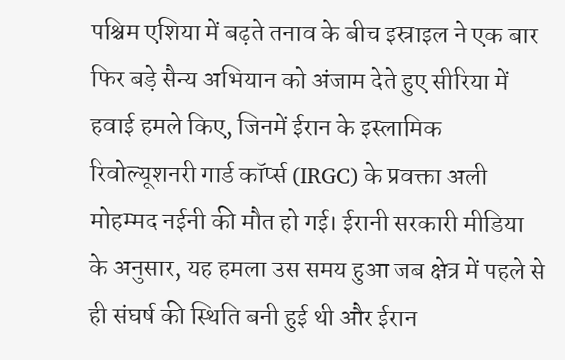पश्चिम एशिया में बढ़ते तनाव के बीच इस्राइल ने एक बार फिर बड़े सैन्य अभियान को अंजाम देते हुए सीरिया में हवाई हमले किए, जिनमें ईरान के इस्लामिक रिवोल्यूशनरी गार्ड कॉर्प्स (IRGC) के प्रवक्ता अली मोहम्मद नईनी की मौत हो गई। ईरानी सरकारी मीडिया के अनुसार, यह हमला उस समय हुआ जब क्षेत्र में पहले से ही संघर्ष की स्थिति बनी हुई थी और ईरान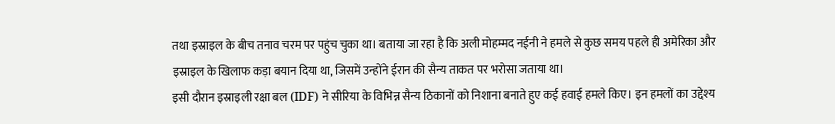तथा इस्राइल के बीच तनाव चरम पर पहुंच चुका था। बताया जा रहा है कि अली मोहम्मद नईनी ने हमले से कुछ समय पहले ही अमेरिका और इस्राइल के खिलाफ कड़ा बयान दिया था, जिसमें उन्होंने ईरान की सैन्य ताकत पर भरोसा जताया था।
इसी दौरान इस्राइली रक्षा बल (IDF) ने सीरिया के विभिन्न सैन्य ठिकानों को निशाना बनाते हुए कई हवाई हमले किए। इन हमलों का उद्देश्य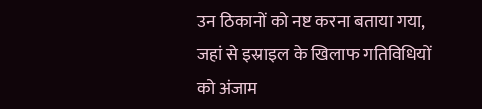उन ठिकानों को नष्ट करना बताया गया, जहां से इस्राइल के खिलाफ गतिविधियों को अंजाम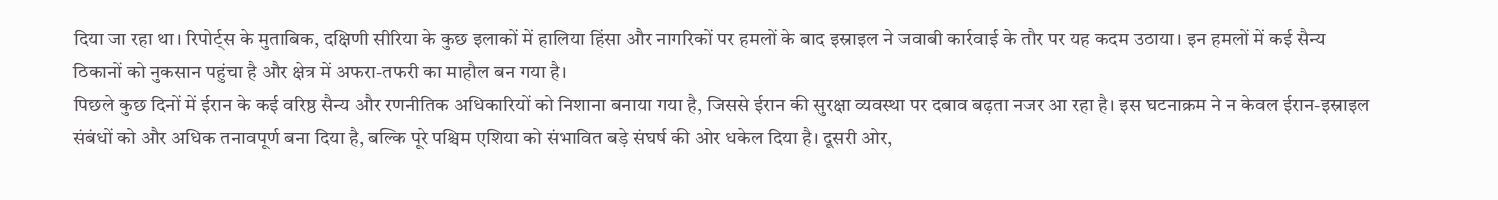दिया जा रहा था। रिपोर्ट्स के मुताबिक, दक्षिणी सीरिया के कुछ इलाकों में हालिया हिंसा और नागरिकों पर हमलों के बाद इस्राइल ने जवाबी कार्रवाई के तौर पर यह कदम उठाया। इन हमलों में कई सैन्य ठिकानों को नुकसान पहुंचा है और क्षेत्र में अफरा-तफरी का माहौल बन गया है।
पिछले कुछ दिनों में ईरान के कई वरिष्ठ सैन्य और रणनीतिक अधिकारियों को निशाना बनाया गया है, जिससे ईरान की सुरक्षा व्यवस्था पर दबाव बढ़ता नजर आ रहा है। इस घटनाक्रम ने न केवल ईरान-इस्राइल संबंधों को और अधिक तनावपूर्ण बना दिया है, बल्कि पूरे पश्चिम एशिया को संभावित बड़े संघर्ष की ओर धकेल दिया है। दूसरी ओर,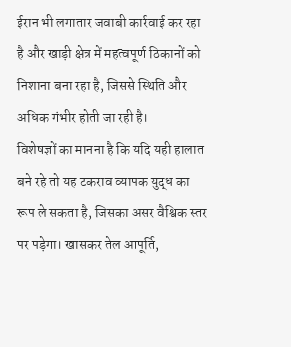ईरान भी लगातार जवाबी कार्रवाई कर रहा है और खाड़ी क्षेत्र में महत्वपूर्ण ठिकानों को निशाना बना रहा है, जिससे स्थिति और अधिक गंभीर होती जा रही है।
विशेषज्ञों का मानना है कि यदि यही हालात बने रहे तो यह टकराव व्यापक युद्ध का रूप ले सकता है, जिसका असर वैश्विक स्तर पर पड़ेगा। खासकर तेल आपूर्ति,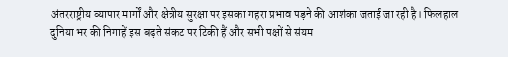अंतरराष्ट्रीय व्यापार मार्गों और क्षेत्रीय सुरक्षा पर इसका गहरा प्रभाव पड़ने की आशंका जताई जा रही है। फिलहाल दुनिया भर की निगाहें इस बढ़ते संकट पर टिकी हैं और सभी पक्षों से संयम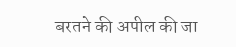बरतने की अपील की जा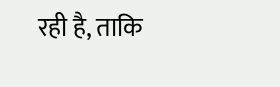रही है, ताकि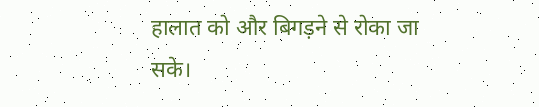हालात को और बिगड़ने से रोका जा सके।